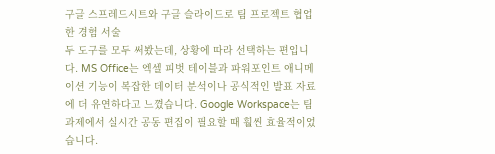구글 스프레드시트와 구글 슬라이드로 팀 프로젝트 협업한 경험 서술
두 도구를 모두 써봤는데, 상황에 따라 선택하는 편입니다. MS Office는 엑셀 피벗 테이블과 파워포인트 애니메이션 기능이 복잡한 데이터 분석이나 공식적인 발표 자료에 더 유연하다고 느꼈습니다. Google Workspace는 팀 과제에서 실시간 공동 편집이 필요할 때 훨씬 효율적이었습니다.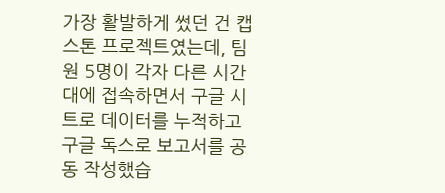가장 활발하게 썼던 건 캡스톤 프로젝트였는데, 팀원 5명이 각자 다른 시간대에 접속하면서 구글 시트로 데이터를 누적하고 구글 독스로 보고서를 공동 작성했습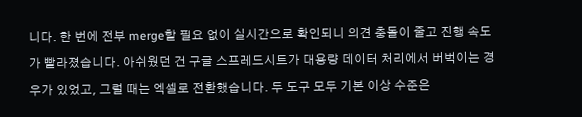니다. 한 번에 전부 merge할 필요 없이 실시간으로 확인되니 의견 충돌이 줄고 진행 속도가 빨라졌습니다. 아쉬웠던 건 구글 스프레드시트가 대용량 데이터 처리에서 버벅이는 경우가 있었고, 그럴 때는 엑셀로 전환했습니다. 두 도구 모두 기본 이상 수준은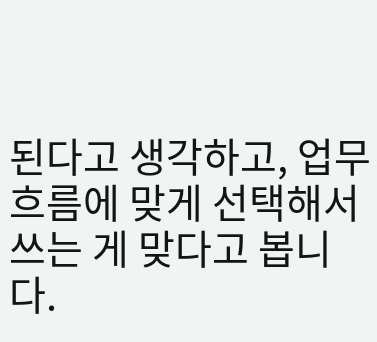된다고 생각하고, 업무 흐름에 맞게 선택해서 쓰는 게 맞다고 봅니다.